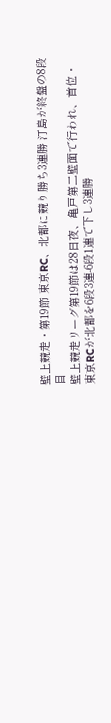壁上競走・第19節 東亰RC、北都に競り勝ち3連勝 汀島が終盤の8段目
壁上競走リーグ第19節は28日夜、亀戸第二壁面で行われ、首位・東亰RCが北都を6段3連-6段1連で下し3連勝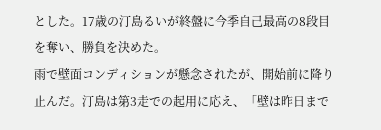とした。17歳の汀島るいが終盤に今季自己最高の8段目を奪い、勝負を決めた。
雨で壁面コンディションが懸念されたが、開始前に降り止んだ。汀島は第3走での起用に応え、「壁は昨日まで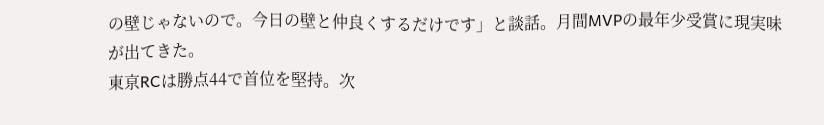の壁じゃないので。今日の壁と仲良くするだけです」と談話。月間MVPの最年少受賞に現実味が出てきた。
東亰RCは勝点44で首位を堅持。次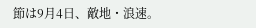節は9月4日、敵地・浪速。